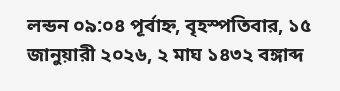লন্ডন ০৯:০৪ পূর্বাহ্ন, বৃহস্পতিবার, ১৫ জানুয়ারী ২০২৬, ২ মাঘ ১৪৩২ বঙ্গাব্দ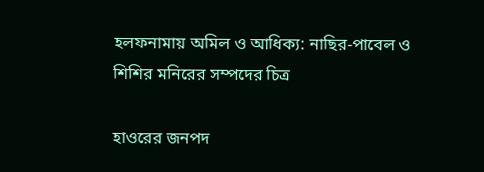হলফনামায় অমিল ও আধিক্য: নাছির-পাবেল ও শিশির মনিরের সম্পদের চিত্র

হাওরের জনপদ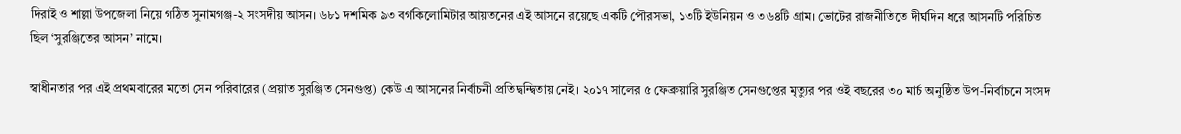দিরাই ও শাল্লা উপজেলা নিয়ে গঠিত সুনামগঞ্জ-২ সংসদীয় আসন। ৬৮১ দশমিক ৯৩ বর্গকিলোমিটার আয়তনের এই আসনে রয়েছে একটি পৌরসভা, ১৩টি ইউনিয়ন ও ৩৬৪টি গ্রাম। ভোটের রাজনীতিতে দীর্ঘদিন ধরে আসনটি পরিচিত ছিল ‘সুরঞ্জিতের আসন’ নামে।

স্বাধীনতার পর এই প্রথমবারের মতো সেন পরিবারের (প্রয়াত সুরঞ্জিত সেনগুপ্ত) কেউ এ আসনের নির্বাচনী প্রতিদ্বন্দ্বিতায় নেই। ২০১৭ সালের ৫ ফেব্রুয়ারি সুরঞ্জিত সেনগুপ্তের মৃত্যুর পর ওই বছরের ৩০ মার্চ অনুষ্ঠিত উপ-নির্বাচনে সংসদ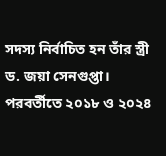সদস্য নির্বাচিত হন তাঁর স্ত্রী ড. জয়া সেনগুপ্তা। পরবর্তীতে ২০১৮ ও ২০২৪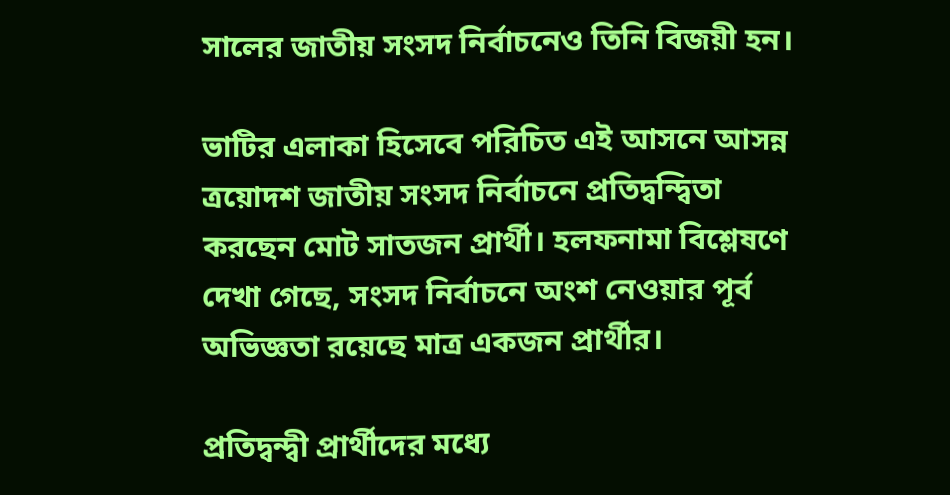সালের জাতীয় সংসদ নির্বাচনেও তিনি বিজয়ী হন।

ভাটির এলাকা হিসেবে পরিচিত এই আসনে আসন্ন ত্রয়োদশ জাতীয় সংসদ নির্বাচনে প্রতিদ্বন্দ্বিতা করছেন মোট সাতজন প্রার্থী। হলফনামা বিশ্লেষণে দেখা গেছে, সংসদ নির্বাচনে অংশ নেওয়ার পূর্ব অভিজ্ঞতা রয়েছে মাত্র একজন প্রার্থীর।

প্রতিদ্বন্দ্বী প্রার্থীদের মধ্যে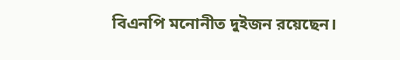বিএনপি মনোনীত দুইজন রয়েছেন।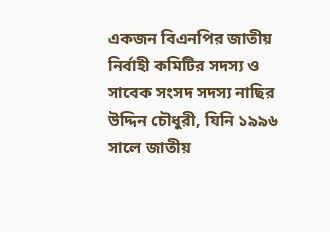একজন বিএনপির জাতীয় নির্বাহী কমিটির সদস্য ও সাবেক সংসদ সদস্য নাছির উদ্দিন চৌধুরী, যিনি ১৯৯৬ সালে জাতীয়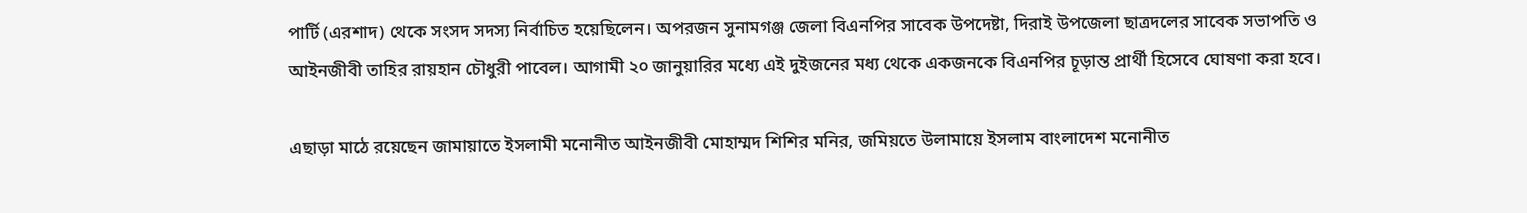পার্টি (এরশাদ) থেকে সংসদ সদস্য নির্বাচিত হয়েছিলেন। অপরজন সুনামগঞ্জ জেলা বিএনপির সাবেক উপদেষ্টা, দিরাই উপজেলা ছাত্রদলের সাবেক সভাপতি ও আইনজীবী তাহির রায়হান চৌধুরী পাবেল। আগামী ২০ জানুয়ারির মধ্যে এই দুইজনের মধ্য থেকে একজনকে বিএনপির চূড়ান্ত প্রার্থী হিসেবে ঘোষণা করা হবে।

এছাড়া মাঠে রয়েছেন জামায়াতে ইসলামী মনোনীত আইনজীবী মোহাম্মদ শিশির মনির, জমিয়তে উলামায়ে ইসলাম বাংলাদেশ মনোনীত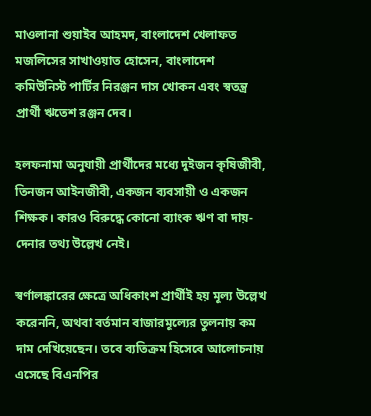মাওলানা শুয়াইব আহমদ, বাংলাদেশ খেলাফত মজলিসের সাখাওয়াত হোসেন, বাংলাদেশ কমিউনিস্ট পার্টির নিরঞ্জন দাস খোকন এবং স্বতন্ত্র প্রার্থী ঋতেশ রঞ্জন দেব।

হলফনামা অনুযায়ী প্রার্থীদের মধ্যে দুইজন কৃষিজীবী, তিনজন আইনজীবী, একজন ব্যবসায়ী ও একজন শিক্ষক। কারও বিরুদ্ধে কোনো ব্যাংক ঋণ বা দায়-দেনার তথ্য উল্লেখ নেই।

স্বর্ণালঙ্কারের ক্ষেত্রে অধিকাংশ প্রার্থীই হয় মূল্য উল্লেখ করেননি, অথবা বর্তমান বাজারমূল্যের তুলনায় কম দাম দেখিয়েছেন। তবে ব্যতিক্রম হিসেবে আলোচনায় এসেছে বিএনপির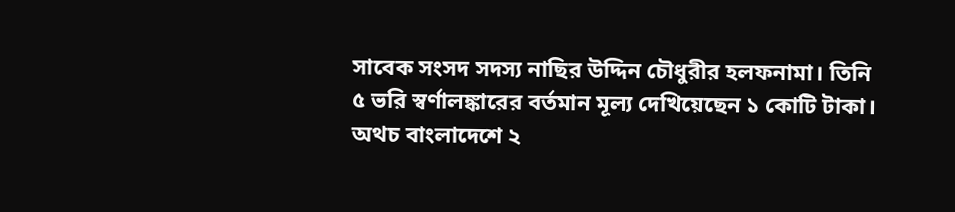সাবেক সংসদ সদস্য নাছির উদ্দিন চৌধুরীর হলফনামা। তিনি ৫ ভরি স্বর্ণালঙ্কারের বর্তমান মূল্য দেখিয়েছেন ১ কোটি টাকা। অথচ বাংলাদেশে ২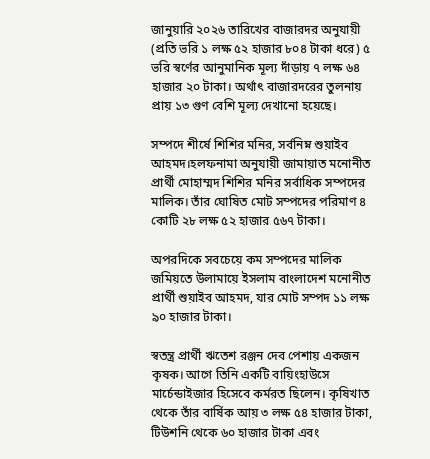জানুয়ারি ২০২৬ তারিখের বাজারদর অনুযায়ী (প্রতি ভরি ১ লক্ষ ৫২ হাজার ৮০৪ টাকা ধরে) ৫ ভরি স্বর্ণের আনুমানিক মূল্য দাঁড়ায় ৭ লক্ষ ৬৪ হাজার ২০ টাকা। অর্থাৎ বাজারদরের তুলনায় প্রায় ১৩ গুণ বেশি মূল্য দেখানো হয়েছে।

সম্পদে শীর্ষে শিশির মনির, সর্বনিম্ন শুয়াইব আহমদ।হলফনামা অনুযায়ী জামায়াত মনোনীত প্রার্থী মোহাম্মদ শিশির মনির সর্বাধিক সম্পদের মালিক। তাঁর ঘোষিত মোট সম্পদের পরিমাণ ৪ কোটি ২৮ লক্ষ ৫২ হাজার ৫৬৭ টাকা।

অপরদিকে সবচেয়ে কম সম্পদের মালিক জমিয়তে উলামায়ে ইসলাম বাংলাদেশ মনোনীত প্রার্থী শুয়াইব আহমদ, যার মোট সম্পদ ১১ লক্ষ ৯০ হাজার টাকা।

স্বতন্ত্র প্রার্থী ঋতেশ রঞ্জন দেব পেশায় একজন কৃষক। আগে তিনি একটি বায়িংহাউসে মার্চেন্ডাইজার হিসেবে কর্মরত ছিলেন। কৃষিখাত থেকে তাঁর বার্ষিক আয় ৩ লক্ষ ৫৪ হাজার টাকা, টিউশনি থেকে ৬০ হাজার টাকা এবং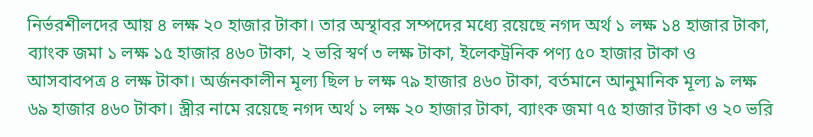নির্ভরশীলদের আয় ৪ লক্ষ ২০ হাজার টাকা। তার অস্থাবর সম্পদের মধ্যে রয়েছে নগদ অর্থ ১ লক্ষ ১৪ হাজার টাকা, ব্যাংক জমা ১ লক্ষ ১৫ হাজার ৪৬০ টাকা, ২ ভরি স্বর্ণ ৩ লক্ষ টাকা, ইলেকট্রনিক পণ্য ৫০ হাজার টাকা ও আসবাবপত্র ৪ লক্ষ টাকা। অর্জনকালীন মূল্য ছিল ৮ লক্ষ ৭৯ হাজার ৪৬০ টাকা, বর্তমানে আনুমানিক মূল্য ৯ লক্ষ ৬৯ হাজার ৪৬০ টাকা। স্ত্রীর নামে রয়েছে নগদ অর্থ ১ লক্ষ ২০ হাজার টাকা, ব্যাংক জমা ৭৫ হাজার টাকা ও ২০ ভরি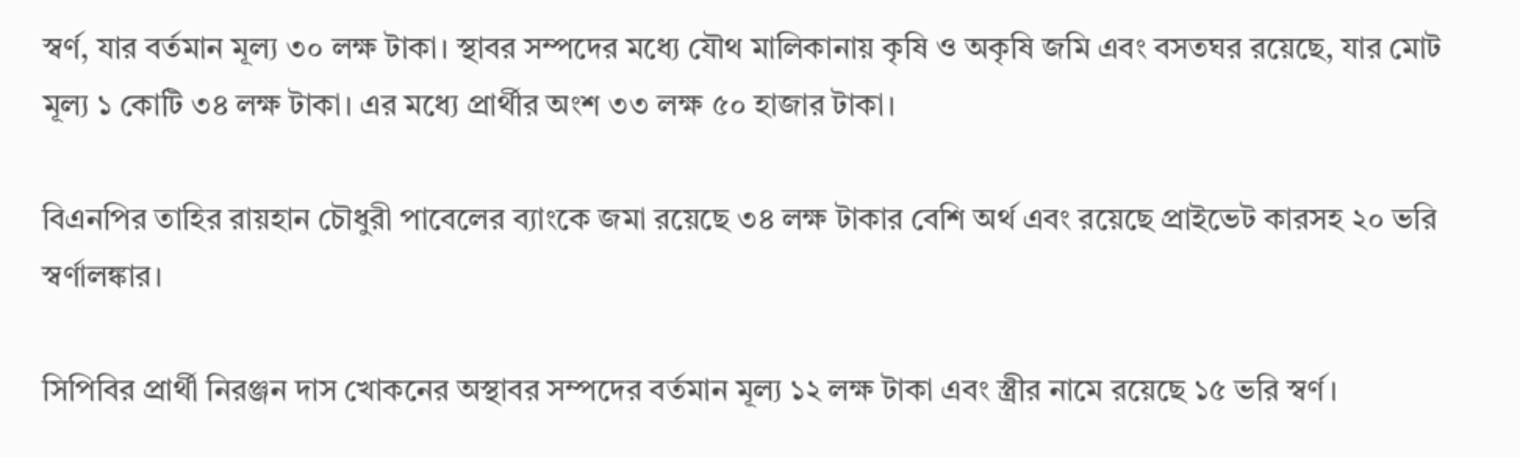স্বর্ণ, যার বর্তমান মূল্য ৩০ লক্ষ টাকা। স্থাবর সম্পদের মধ্যে যৌথ মালিকানায় কৃষি ও অকৃষি জমি এবং বসতঘর রয়েছে, যার মোট মূল্য ১ কোটি ৩৪ লক্ষ টাকা। এর মধ্যে প্রার্থীর অংশ ৩৩ লক্ষ ৫০ হাজার টাকা।

বিএনপির তাহির রায়হান চৌধুরী পাবেলের ব্যাংকে জমা রয়েছে ৩৪ লক্ষ টাকার বেশি অর্থ এবং রয়েছে প্রাইভেট কারসহ ২০ ভরি স্বর্ণালঙ্কার।

সিপিবির প্রার্থী নিরঞ্জন দাস খোকনের অস্থাবর সম্পদের বর্তমান মূল্য ১২ লক্ষ টাকা এবং স্ত্রীর নামে রয়েছে ১৫ ভরি স্বর্ণ।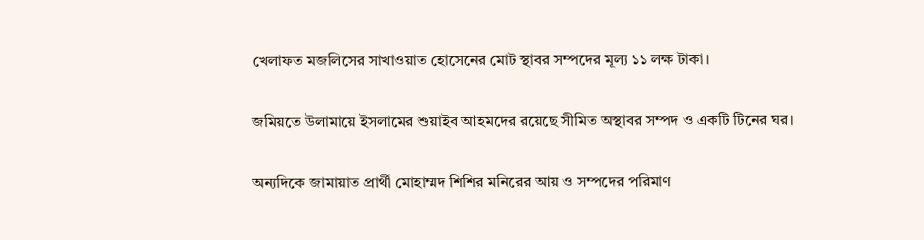খেলাফত মজলিসের সাখাওয়াত হোসেনের মোট স্থাবর সম্পদের মূল্য ১১ লক্ষ টাকা।

জমিয়তে উলামায়ে ইসলামের শুয়াইব আহমদের রয়েছে সীমিত অস্থাবর সম্পদ ও একটি টিনের ঘর।

অন্যদিকে জামায়াত প্রার্থী মোহাম্মদ শিশির মনিরের আয় ও সম্পদের পরিমাণ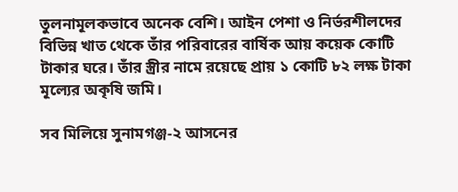তুলনামূলকভাবে অনেক বেশি। আইন পেশা ও নির্ভরশীলদের বিভিন্ন খাত থেকে তাঁর পরিবারের বার্ষিক আয় কয়েক কোটি টাকার ঘরে। তাঁর স্ত্রীর নামে রয়েছে প্রায় ১ কোটি ৮২ লক্ষ টাকা মূল্যের অকৃষি জমি।

সব মিলিয়ে সুনামগঞ্জ-২ আসনের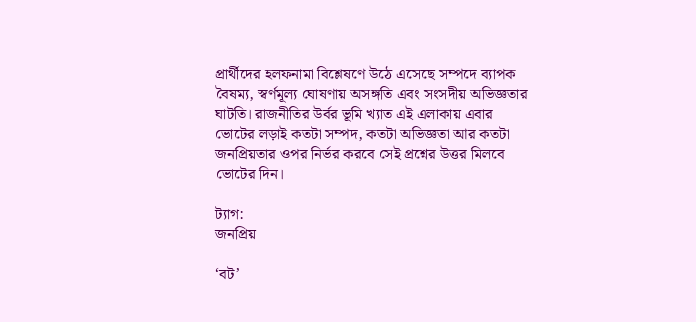প্রার্থীদের হলফনামা বিশ্লেষণে উঠে এসেছে সম্পদে ব্যাপক বৈষম্য, স্বর্ণমূল্য ঘোষণায় অসঙ্গতি এবং সংসদীয় অভিজ্ঞতার ঘাটতি। রাজনীতির উর্বর ভূমি খ্যাত এই এলাকায় এবার ভোটের লড়াই কতটা সম্পদ, কতটা অভিজ্ঞতা আর কতটা জনপ্রিয়তার ওপর নির্ভর করবে সেই প্রশ্নের উত্তর মিলবে ভোটের দিন।

ট্যাগ:
জনপ্রিয়

‘বট’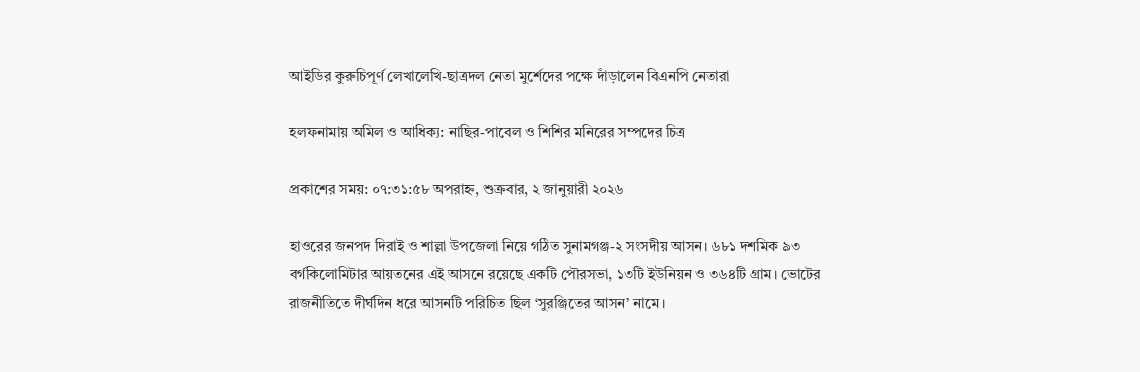আইডির কুরুচিপূর্ণ লেখালেখি-ছাত্রদল নেতা মুর্শেদের পক্ষে দাঁড়ালেন বিএনপি নেতারা

হলফনামায় অমিল ও আধিক্য: নাছির-পাবেল ও শিশির মনিরের সম্পদের চিত্র

প্রকাশের সময়: ০৭:৩১:৫৮ অপরাহ্ন, শুক্রবার, ২ জানুয়ারী ২০২৬

হাওরের জনপদ দিরাই ও শাল্লা উপজেলা নিয়ে গঠিত সুনামগঞ্জ-২ সংসদীয় আসন। ৬৮১ দশমিক ৯৩ বর্গকিলোমিটার আয়তনের এই আসনে রয়েছে একটি পৌরসভা, ১৩টি ইউনিয়ন ও ৩৬৪টি গ্রাম। ভোটের রাজনীতিতে দীর্ঘদিন ধরে আসনটি পরিচিত ছিল ‘সুরঞ্জিতের আসন’ নামে।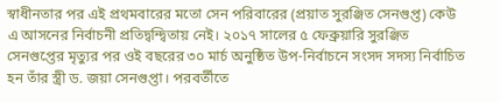স্বাধীনতার পর এই প্রথমবারের মতো সেন পরিবারের (প্রয়াত সুরঞ্জিত সেনগুপ্ত) কেউ এ আসনের নির্বাচনী প্রতিদ্বন্দ্বিতায় নেই। ২০১৭ সালের ৫ ফেব্রুয়ারি সুরঞ্জিত সেনগুপ্তের মৃত্যুর পর ওই বছরের ৩০ মার্চ অনুষ্ঠিত উপ-নির্বাচনে সংসদ সদস্য নির্বাচিত হন তাঁর স্ত্রী ড. জয়া সেনগুপ্তা। পরবর্তীতে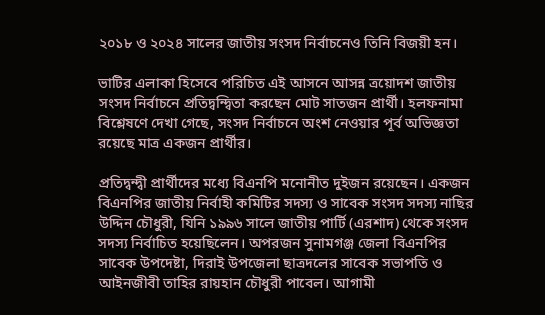২০১৮ ও ২০২৪ সালের জাতীয় সংসদ নির্বাচনেও তিনি বিজয়ী হন।

ভাটির এলাকা হিসেবে পরিচিত এই আসনে আসন্ন ত্রয়োদশ জাতীয় সংসদ নির্বাচনে প্রতিদ্বন্দ্বিতা করছেন মোট সাতজন প্রার্থী। হলফনামা বিশ্লেষণে দেখা গেছে, সংসদ নির্বাচনে অংশ নেওয়ার পূর্ব অভিজ্ঞতা রয়েছে মাত্র একজন প্রার্থীর।

প্রতিদ্বন্দ্বী প্রার্থীদের মধ্যে বিএনপি মনোনীত দুইজন রয়েছেন। একজন বিএনপির জাতীয় নির্বাহী কমিটির সদস্য ও সাবেক সংসদ সদস্য নাছির উদ্দিন চৌধুরী, যিনি ১৯৯৬ সালে জাতীয় পার্টি (এরশাদ) থেকে সংসদ সদস্য নির্বাচিত হয়েছিলেন। অপরজন সুনামগঞ্জ জেলা বিএনপির সাবেক উপদেষ্টা, দিরাই উপজেলা ছাত্রদলের সাবেক সভাপতি ও আইনজীবী তাহির রায়হান চৌধুরী পাবেল। আগামী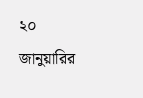২০ জানুয়ারির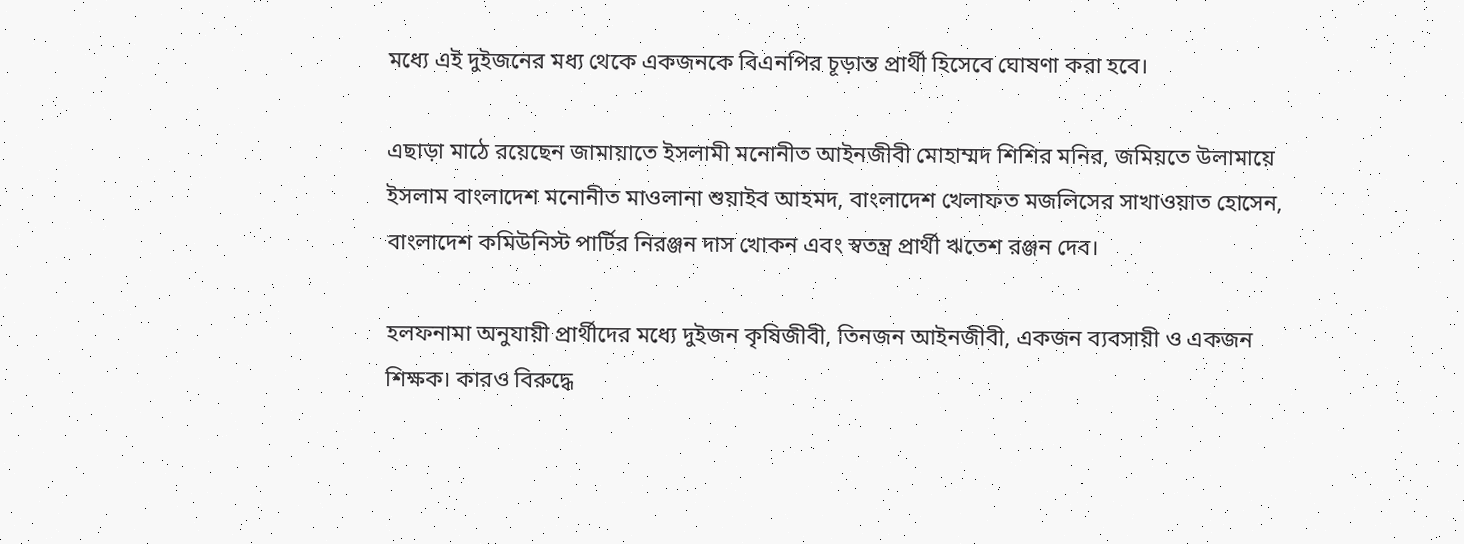মধ্যে এই দুইজনের মধ্য থেকে একজনকে বিএনপির চূড়ান্ত প্রার্থী হিসেবে ঘোষণা করা হবে।

এছাড়া মাঠে রয়েছেন জামায়াতে ইসলামী মনোনীত আইনজীবী মোহাম্মদ শিশির মনির, জমিয়তে উলামায়ে ইসলাম বাংলাদেশ মনোনীত মাওলানা শুয়াইব আহমদ, বাংলাদেশ খেলাফত মজলিসের সাখাওয়াত হোসেন, বাংলাদেশ কমিউনিস্ট পার্টির নিরঞ্জন দাস খোকন এবং স্বতন্ত্র প্রার্থী ঋতেশ রঞ্জন দেব।

হলফনামা অনুযায়ী প্রার্থীদের মধ্যে দুইজন কৃষিজীবী, তিনজন আইনজীবী, একজন ব্যবসায়ী ও একজন শিক্ষক। কারও বিরুদ্ধে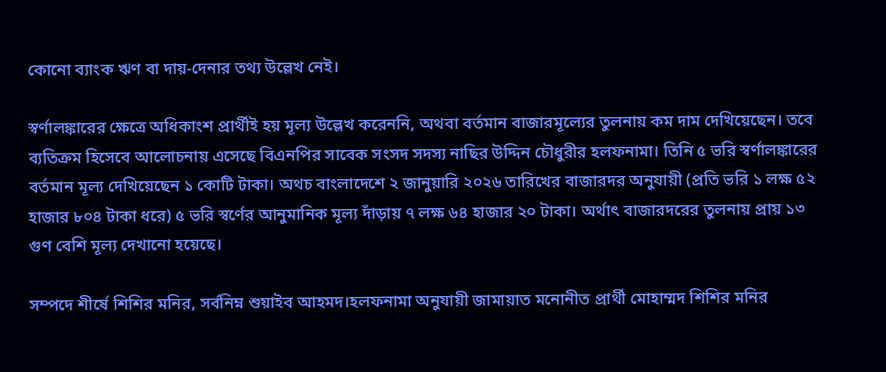কোনো ব্যাংক ঋণ বা দায়-দেনার তথ্য উল্লেখ নেই।

স্বর্ণালঙ্কারের ক্ষেত্রে অধিকাংশ প্রার্থীই হয় মূল্য উল্লেখ করেননি, অথবা বর্তমান বাজারমূল্যের তুলনায় কম দাম দেখিয়েছেন। তবে ব্যতিক্রম হিসেবে আলোচনায় এসেছে বিএনপির সাবেক সংসদ সদস্য নাছির উদ্দিন চৌধুরীর হলফনামা। তিনি ৫ ভরি স্বর্ণালঙ্কারের বর্তমান মূল্য দেখিয়েছেন ১ কোটি টাকা। অথচ বাংলাদেশে ২ জানুয়ারি ২০২৬ তারিখের বাজারদর অনুযায়ী (প্রতি ভরি ১ লক্ষ ৫২ হাজার ৮০৪ টাকা ধরে) ৫ ভরি স্বর্ণের আনুমানিক মূল্য দাঁড়ায় ৭ লক্ষ ৬৪ হাজার ২০ টাকা। অর্থাৎ বাজারদরের তুলনায় প্রায় ১৩ গুণ বেশি মূল্য দেখানো হয়েছে।

সম্পদে শীর্ষে শিশির মনির, সর্বনিম্ন শুয়াইব আহমদ।হলফনামা অনুযায়ী জামায়াত মনোনীত প্রার্থী মোহাম্মদ শিশির মনির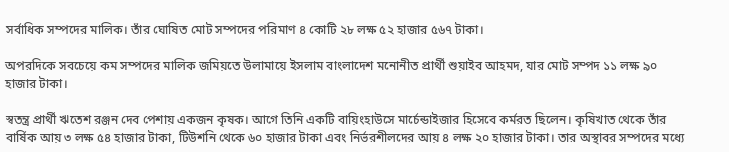সর্বাধিক সম্পদের মালিক। তাঁর ঘোষিত মোট সম্পদের পরিমাণ ৪ কোটি ২৮ লক্ষ ৫২ হাজার ৫৬৭ টাকা।

অপরদিকে সবচেয়ে কম সম্পদের মালিক জমিয়তে উলামায়ে ইসলাম বাংলাদেশ মনোনীত প্রার্থী শুয়াইব আহমদ, যার মোট সম্পদ ১১ লক্ষ ৯০ হাজার টাকা।

স্বতন্ত্র প্রার্থী ঋতেশ রঞ্জন দেব পেশায় একজন কৃষক। আগে তিনি একটি বায়িংহাউসে মার্চেন্ডাইজার হিসেবে কর্মরত ছিলেন। কৃষিখাত থেকে তাঁর বার্ষিক আয় ৩ লক্ষ ৫৪ হাজার টাকা, টিউশনি থেকে ৬০ হাজার টাকা এবং নির্ভরশীলদের আয় ৪ লক্ষ ২০ হাজার টাকা। তার অস্থাবর সম্পদের মধ্যে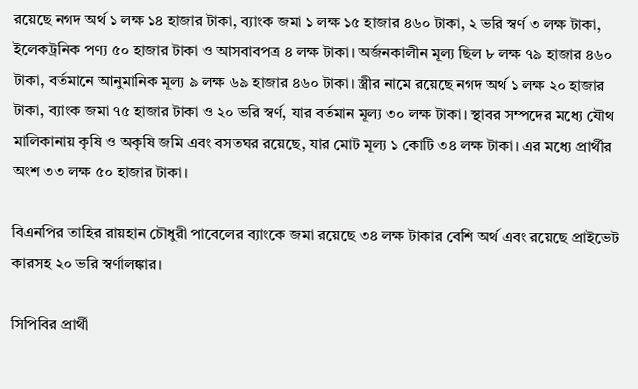রয়েছে নগদ অর্থ ১ লক্ষ ১৪ হাজার টাকা, ব্যাংক জমা ১ লক্ষ ১৫ হাজার ৪৬০ টাকা, ২ ভরি স্বর্ণ ৩ লক্ষ টাকা, ইলেকট্রনিক পণ্য ৫০ হাজার টাকা ও আসবাবপত্র ৪ লক্ষ টাকা। অর্জনকালীন মূল্য ছিল ৮ লক্ষ ৭৯ হাজার ৪৬০ টাকা, বর্তমানে আনুমানিক মূল্য ৯ লক্ষ ৬৯ হাজার ৪৬০ টাকা। স্ত্রীর নামে রয়েছে নগদ অর্থ ১ লক্ষ ২০ হাজার টাকা, ব্যাংক জমা ৭৫ হাজার টাকা ও ২০ ভরি স্বর্ণ, যার বর্তমান মূল্য ৩০ লক্ষ টাকা। স্থাবর সম্পদের মধ্যে যৌথ মালিকানায় কৃষি ও অকৃষি জমি এবং বসতঘর রয়েছে, যার মোট মূল্য ১ কোটি ৩৪ লক্ষ টাকা। এর মধ্যে প্রার্থীর অংশ ৩৩ লক্ষ ৫০ হাজার টাকা।

বিএনপির তাহির রায়হান চৌধুরী পাবেলের ব্যাংকে জমা রয়েছে ৩৪ লক্ষ টাকার বেশি অর্থ এবং রয়েছে প্রাইভেট কারসহ ২০ ভরি স্বর্ণালঙ্কার।

সিপিবির প্রার্থী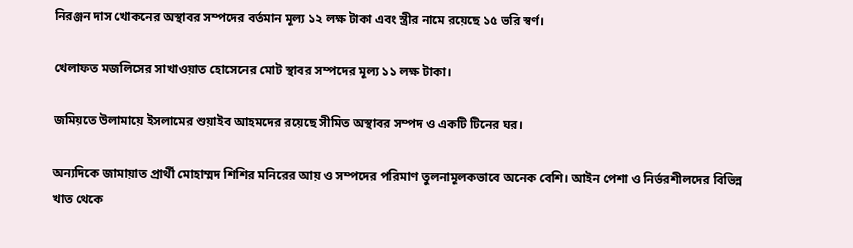নিরঞ্জন দাস খোকনের অস্থাবর সম্পদের বর্তমান মূল্য ১২ লক্ষ টাকা এবং স্ত্রীর নামে রয়েছে ১৫ ভরি স্বর্ণ।

খেলাফত মজলিসের সাখাওয়াত হোসেনের মোট স্থাবর সম্পদের মূল্য ১১ লক্ষ টাকা।

জমিয়তে উলামায়ে ইসলামের শুয়াইব আহমদের রয়েছে সীমিত অস্থাবর সম্পদ ও একটি টিনের ঘর।

অন্যদিকে জামায়াত প্রার্থী মোহাম্মদ শিশির মনিরের আয় ও সম্পদের পরিমাণ তুলনামূলকভাবে অনেক বেশি। আইন পেশা ও নির্ভরশীলদের বিভিন্ন খাত থেকে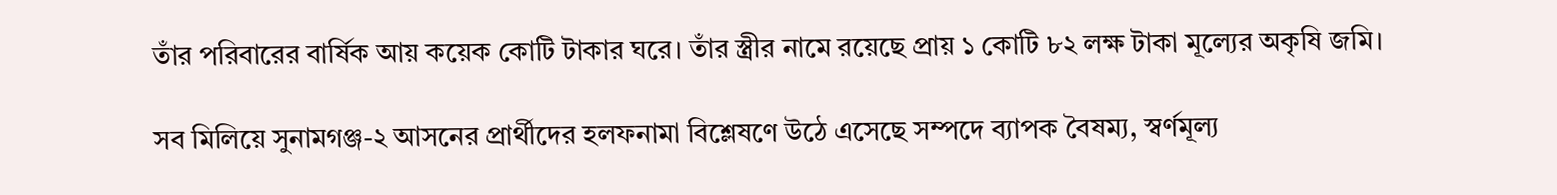তাঁর পরিবারের বার্ষিক আয় কয়েক কোটি টাকার ঘরে। তাঁর স্ত্রীর নামে রয়েছে প্রায় ১ কোটি ৮২ লক্ষ টাকা মূল্যের অকৃষি জমি।

সব মিলিয়ে সুনামগঞ্জ-২ আসনের প্রার্থীদের হলফনামা বিশ্লেষণে উঠে এসেছে সম্পদে ব্যাপক বৈষম্য, স্বর্ণমূল্য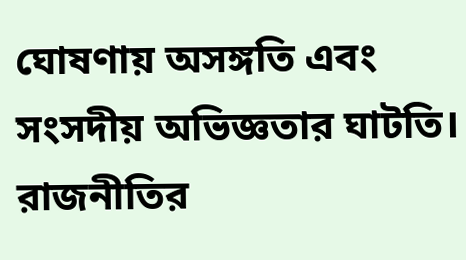ঘোষণায় অসঙ্গতি এবং সংসদীয় অভিজ্ঞতার ঘাটতি। রাজনীতির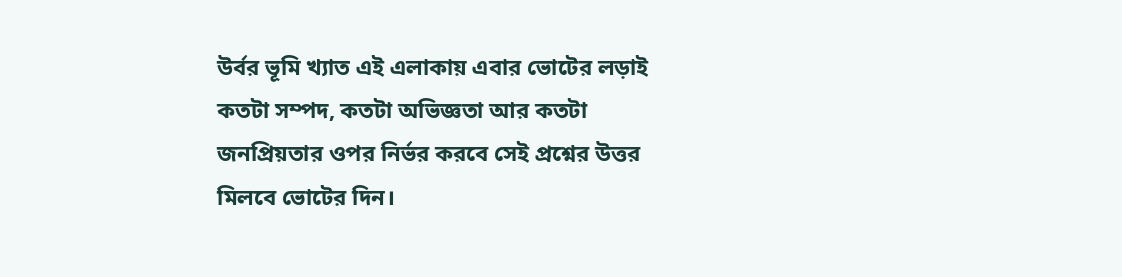উর্বর ভূমি খ্যাত এই এলাকায় এবার ভোটের লড়াই কতটা সম্পদ, কতটা অভিজ্ঞতা আর কতটা জনপ্রিয়তার ওপর নির্ভর করবে সেই প্রশ্নের উত্তর মিলবে ভোটের দিন।